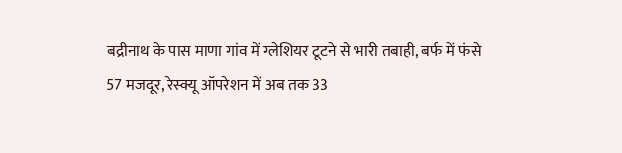बद्रीनाथ के पास माणा गांव में ग्लेशियर टूटने से भारी तबाही, बर्फ में फंसे 57 मजदूर, रेस्क्यू ऑपरेशन में अब तक 33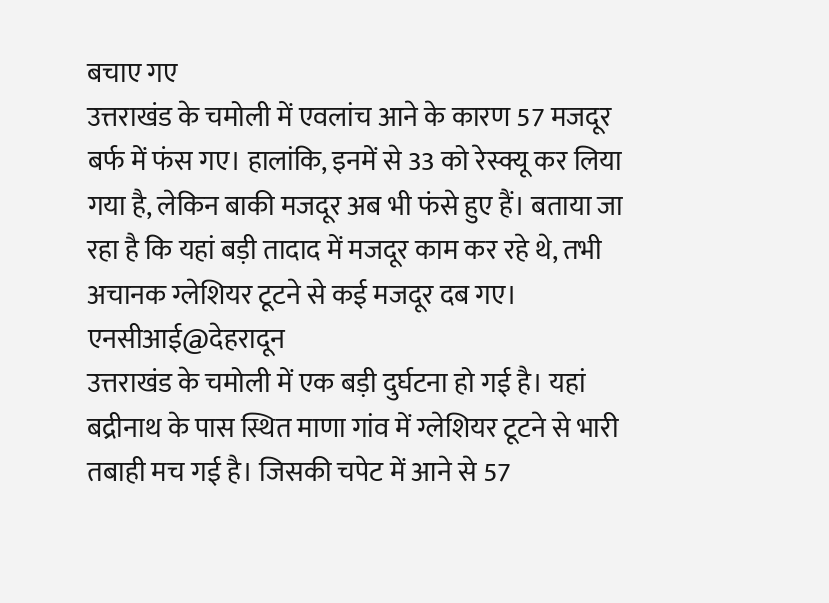बचाए गए
उत्तराखंड के चमोली में एवलांच आने के कारण 57 मजदूर बर्फ में फंस गए। हालांकि, इनमें से 33 को रेस्क्यू कर लिया गया है, लेकिन बाकी मजदूर अब भी फंसे हुए हैं। बताया जा रहा है कि यहां बड़ी तादाद में मजदूर काम कर रहे थे, तभी अचानक ग्लेशियर टूटने से कई मजदूर दब गए।
एनसीआई@देहरादून
उत्तराखंड के चमोली में एक बड़ी दुर्घटना हो गई है। यहां बद्रीनाथ के पास स्थित माणा गांव में ग्लेशियर टूटने से भारी तबाही मच गई है। जिसकी चपेट में आने से 57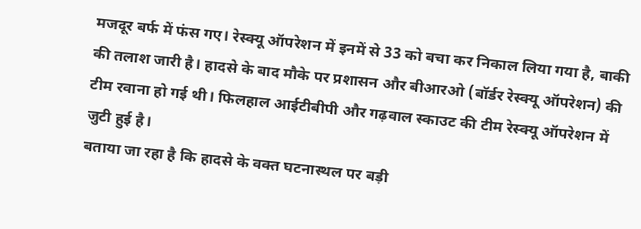मजदूर बर्फ में फंस गए। रेस्क्यू ऑपरेशन में इनमें से 33 को बचा कर निकाल लिया गया है, बाकी की तलाश जारी है। हादसे के बाद मौके पर प्रशासन और बीआरओ (बॉर्डर रेस्क्यू ऑपरेशन) की टीम रवाना हो गई थी। फिलहाल आईटीबीपी और गढ़वाल स्काउट की टीम रेस्क्यू ऑपरेशन में जुटी हुई है।
बताया जा रहा है कि हादसे के वक्त घटनास्थल पर बड़ी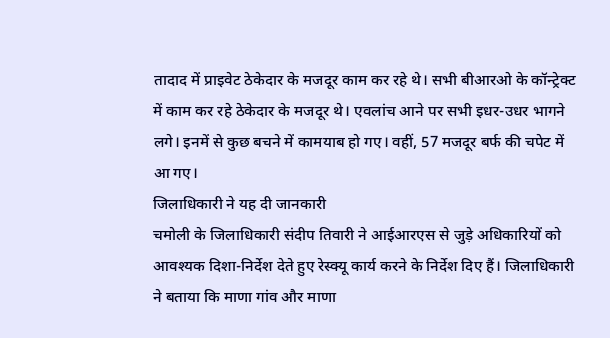तादाद में प्राइवेट ठेकेदार के मजदूर काम कर रहे थे। सभी बीआरओ के कॉन्ट्रेक्ट में काम कर रहे ठेकेदार के मजदूर थे। एवलांच आने पर सभी इधर-उधर भागने लगे। इनमें से कुछ बचने में कामयाब हो गए। वहीं, 57 मजदूर बर्फ की चपेट में आ गए।
जिलाधिकारी ने यह दी जानकारी
चमोली के जिलाधिकारी संदीप तिवारी ने आईआरएस से जुड़े अधिकारियों को आवश्यक दिशा-निर्देश देते हुए रेस्क्यू कार्य करने के निर्देश दिए हैं। जिलाधिकारी ने बताया कि माणा गांव और माणा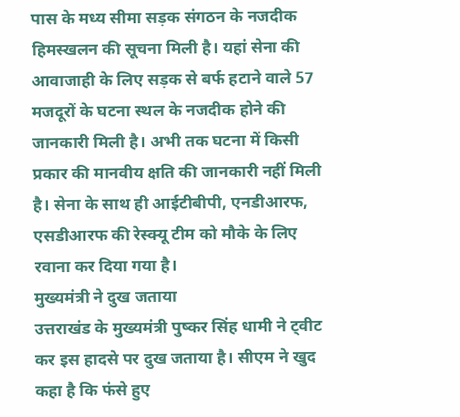पास के मध्य सीमा सड़क संगठन के नजदीक हिमस्खलन की सूचना मिली है। यहां सेना की आवाजाही के लिए सड़क से बर्फ हटाने वाले 57 मजदूरों के घटना स्थल के नजदीक होने की जानकारी मिली है। अभी तक घटना में किसी प्रकार की मानवीय क्षति की जानकारी नहीं मिली है। सेना के साथ ही आईटीबीपी, एनडीआरफ, एसडीआरफ की रेस्क्यू टीम को मौके के लिए रवाना कर दिया गया है।
मुख्यमंत्री ने दुख जताया
उत्तराखंड के मुख्यमंत्री पुष्कर सिंह धामी ने ट्वीट कर इस हादसे पर दुख जताया है। सीएम ने खुद कहा है कि फंसे हुए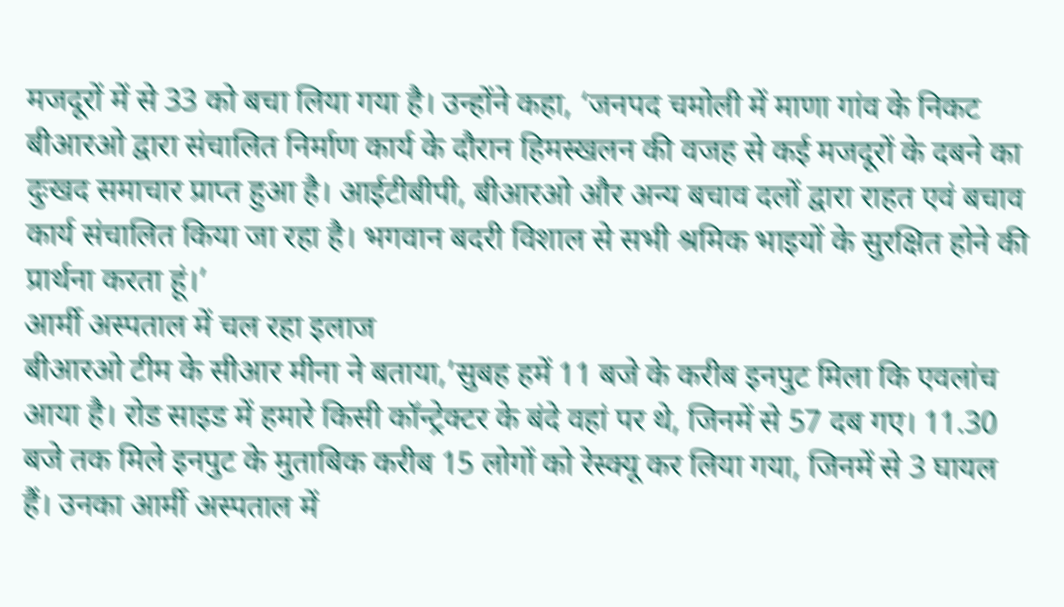मजदूरों में से 33 को बचा लिया गया है। उन्होंने कहा, ‘जनपद चमोली में माणा गांव के निकट बीआरओ द्वारा संचालित निर्माण कार्य के दौरान हिमस्खलन की वजह से कई मजदूरों के दबने का दुःखद समाचार प्राप्त हुआ है। आईटीबीपी, बीआरओ और अन्य बचाव दलों द्वारा राहत एवं बचाव कार्य संचालित किया जा रहा है। भगवान बदरी विशाल से सभी श्रमिक भाइयों के सुरक्षित होने की प्रार्थना करता हूं।’
आर्मी अस्पताल में चल रहा इलाज
बीआरओ टीम के सीआर मीना ने बताया,’सुबह हमें 11 बजे के करीब इनपुट मिला कि एवलांच आया है। रोड साइड में हमारे किसी कॉन्ट्रेक्टर के बंदे वहां पर थे, जिनमें से 57 दब गए। 11.30 बजे तक मिले इनपुट के मुताबिक करीब 15 लोगों को रेस्क्यू कर लिया गया, जिनमें से 3 घायल हैं। उनका आर्मी अस्पताल में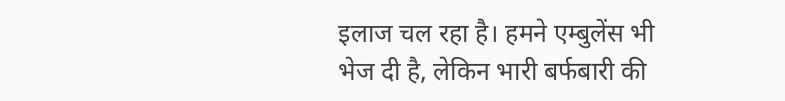इलाज चल रहा है। हमने एम्बुलेंस भी भेज दी है, लेकिन भारी बर्फबारी की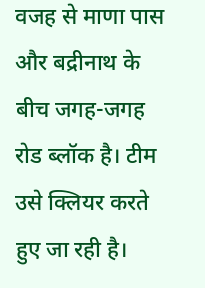वजह से माणा पास और बद्रीनाथ के बीच जगह-जगह रोड ब्लॉक है। टीम उसे क्लियर करते हुए जा रही है।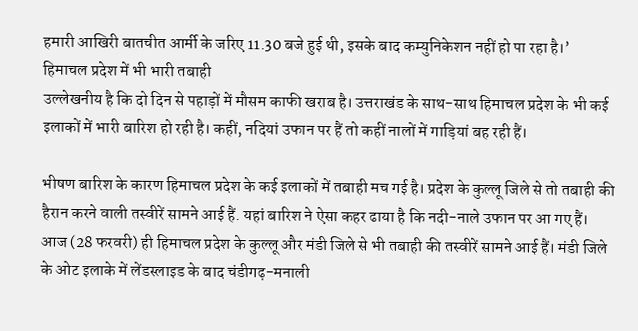हमारी आखिरी बातचीत आर्मी के जरिए 11.30 बजे हुई थी, इसके बाद कम्युनिकेशन नहीं हो पा रहा है।’
हिमाचल प्रदेश में भी भारी तबाही
उल्लेखनीय है कि दो दिन से पहाड़ों में मौसम काफी खराब है। उत्तराखंड के साथ-साथ हिमाचल प्रदेश के भी कई इलाकों में भारी बारिश हो रही है। कहीं, नदियां उफान पर हैं तो कहीं नालों में गाड़ियां बह रही हैं।

भीषण बारिश के कारण हिमाचल प्रदेश के कई इलाकों में तबाही मच गई है। प्रदेश के कुल्लू जिले से तो तबाही की हैरान करने वाली तस्वीरें सामने आई हैं. यहां बारिश ने ऐसा कहर ढाया है कि नदी-नाले उफान पर आ गए हैं।
आज (28 फरवरी) ही हिमाचल प्रदेश के कुल्लू और मंडी जिले से भी तबाही की तस्वीरें सामने आई हैं। मंडी जिले के ओट इलाके में लेंडस्लाइड के बाद चंडीगढ़-मनाली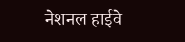नेशनल हाईवे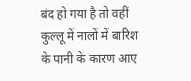बंद हो गया है तो वहीं कुल्लू में नालों में बारिश के पानी के कारण आए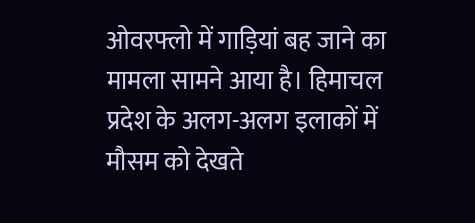ओवरफ्लो में गाड़ियां बह जाने का मामला सामने आया है। हिमाचल प्रदेश के अलग-अलग इलाकों में मौसम को देखते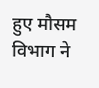हुए मौसम विभाग ने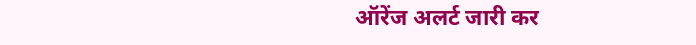ऑरेंज अलर्ट जारी कर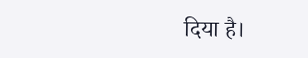दिया है।